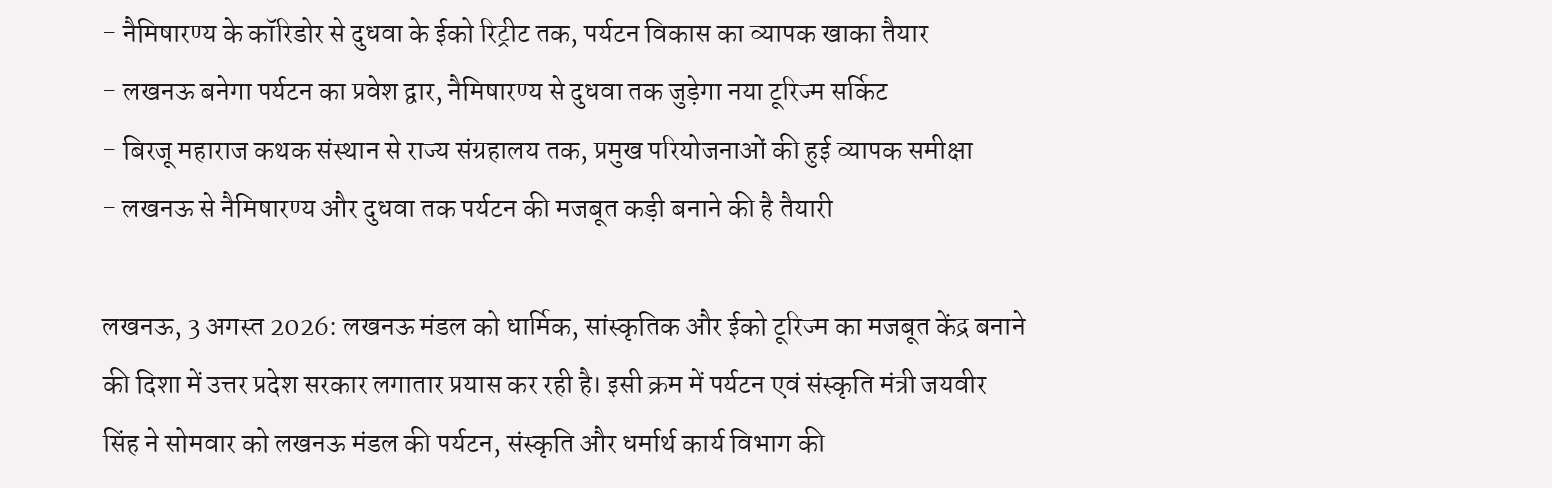- नैमिषारण्य के कॉरिडोर से दुधवा के ईको रिट्रीट तक, पर्यटन विकास का व्यापक खाका तैयार
- लखनऊ बनेगा पर्यटन का प्रवेश द्वार, नैमिषारण्य से दुधवा तक जुड़ेगा नया टूरिज्म सर्किट
- बिरजू महाराज कथक संस्थान से राज्य संग्रहालय तक, प्रमुख परियोजनाओं की हुई व्यापक समीक्षा
- लखनऊ से नैमिषारण्य और दुधवा तक पर्यटन की मजबूत कड़ी बनाने की है तैयारी

लखनऊ, 3 अगस्त 2026: लखनऊ मंडल को धार्मिक, सांस्कृतिक और ईको टूरिज्म का मजबूत केंद्र बनाने की दिशा में उत्तर प्रदेश सरकार लगातार प्रयास कर रही है। इसी क्रम में पर्यटन एवं संस्कृति मंत्री जयवीर सिंह ने सोमवार को लखनऊ मंडल की पर्यटन, संस्कृति और धर्मार्थ कार्य विभाग की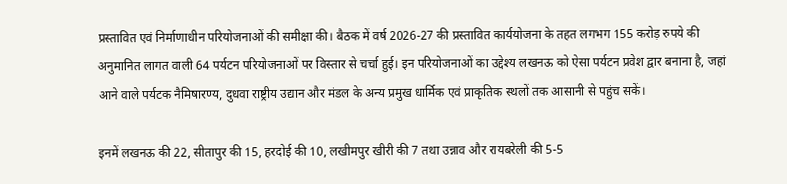प्रस्तावित एवं निर्माणाधीन परियोजनाओं की समीक्षा की। बैठक में वर्ष 2026-27 की प्रस्तावित कार्ययोजना के तहत लगभग 155 करोड़ रुपये की अनुमानित लागत वाली 64 पर्यटन परियोजनाओं पर विस्तार से चर्चा हुई। इन परियोजनाओं का उद्देश्य लखनऊ को ऐसा पर्यटन प्रवेश द्वार बनाना है, जहां आने वाले पर्यटक नैमिषारण्य, दुधवा राष्ट्रीय उद्यान और मंडल के अन्य प्रमुख धार्मिक एवं प्राकृतिक स्थलों तक आसानी से पहुंच सकें।

इनमें लखनऊ की 22, सीतापुर की 15, हरदोई की 10, लखीमपुर खीरी की 7 तथा उन्नाव और रायबरेली की 5-5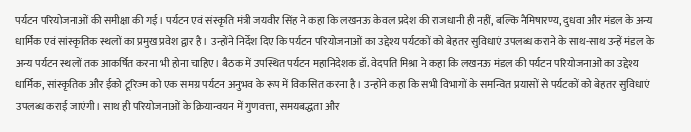पर्यटन परियोजनाओं की समीक्षा की गई। पर्यटन एवं संस्कृति मंत्री जयवीर सिंह ने कहा कि लखनऊ केवल प्रदेश की राजधानी ही नहीं, बल्कि नैमिषारण्य, दुधवा और मंडल के अन्य धार्मिक एवं सांस्कृतिक स्थलों का प्रमुख प्रवेश द्वार है। उन्होंने निर्देश दिए कि पर्यटन परियोजनाओं का उद्देश्य पर्यटकों को बेहतर सुविधाएं उपलब्ध कराने के साथ-साथ उन्हें मंडल के अन्य पर्यटन स्थलों तक आकर्षित करना भी होना चाहिए। बैठक में उपस्थित पर्यटन महानिदेशक डॉ. वेदपति मिश्रा ने कहा कि लखनऊ मंडल की पर्यटन परियोजनाओं का उद्देश्य धार्मिक, सांस्कृतिक और ईको टूरिज्म को एक समग्र पर्यटन अनुभव के रूप में विकसित करना है। उन्होंने कहा कि सभी विभागों के समन्वित प्रयासों से पर्यटकों को बेहतर सुविधाएं उपलब्ध कराई जाएंगी। साथ ही परियोजनाओं के क्रियान्वयन में गुणवत्ता, समयबद्धता और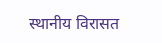स्थानीय विरासत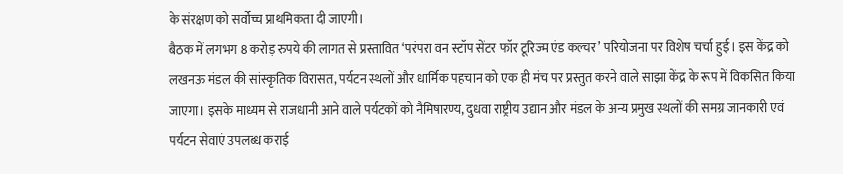के संरक्षण को सर्वोच्च प्राथमिकता दी जाएगी।
बैठक में लगभग 8 करोड़ रुपये की लागत से प्रस्तावित ‘परंपरा वन स्टॉप सेंटर फॉर टूरिज्म एंड कल्चर’ परियोजना पर विशेष चर्चा हुई। इस केंद्र को लखनऊ मंडल की सांस्कृतिक विरासत, पर्यटन स्थलों और धार्मिक पहचान को एक ही मंच पर प्रस्तुत करने वाले साझा केंद्र के रूप में विकसित किया जाएगा। इसके माध्यम से राजधानी आने वाले पर्यटकों को नैमिषारण्य, दुधवा राष्ट्रीय उद्यान और मंडल के अन्य प्रमुख स्थलों की समग्र जानकारी एवं पर्यटन सेवाएं उपलब्ध कराई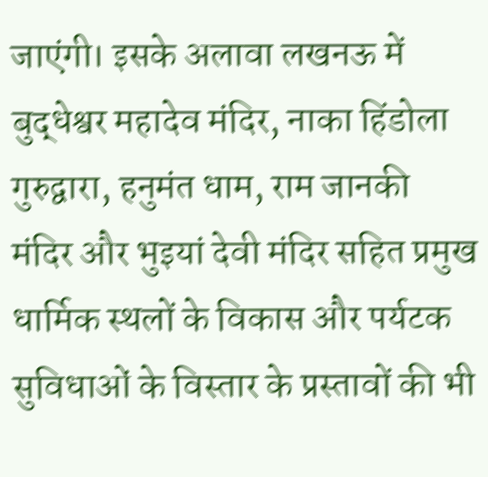जाएंगी। इसके अलावा लखनऊ में बुद्धेश्वर महादेव मंदिर, नाका हिंडोला गुरुद्वारा, हनुमंत धाम, राम जानकी मंदिर और भुइयां देवी मंदिर सहित प्रमुख धार्मिक स्थलों के विकास और पर्यटक सुविधाओं के विस्तार के प्रस्तावों की भी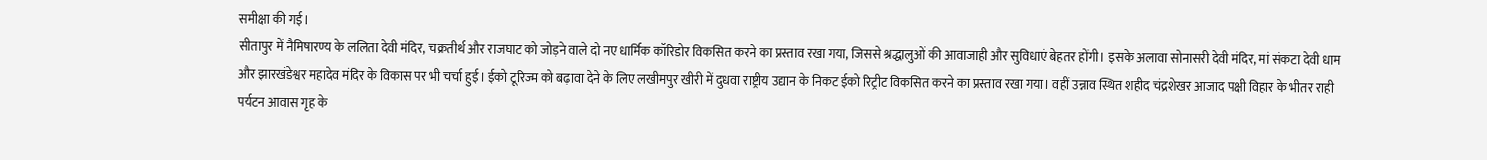समीक्षा की गई।
सीतापुर में नैमिषारण्य के ललिता देवी मंदिर, चक्रतीर्थ और राजघाट को जोड़ने वाले दो नए धार्मिक कॉरिडोर विकसित करने का प्रस्ताव रखा गया, जिससे श्रद्धालुओं की आवाजाही और सुविधाएं बेहतर होंगी। इसके अलावा सोनासरी देवी मंदिर, मां संकटा देवी धाम और झारखंडेश्वर महादेव मंदिर के विकास पर भी चर्चा हुई। ईको टूरिज्म को बढ़ावा देने के लिए लखीमपुर खीरी में दुधवा राष्ट्रीय उद्यान के निकट ईको रिट्रीट विकसित करने का प्रस्ताव रखा गया। वहीं उन्नाव स्थित शहीद चंद्रशेखर आजाद पक्षी विहार के भीतर राही पर्यटन आवास गृह के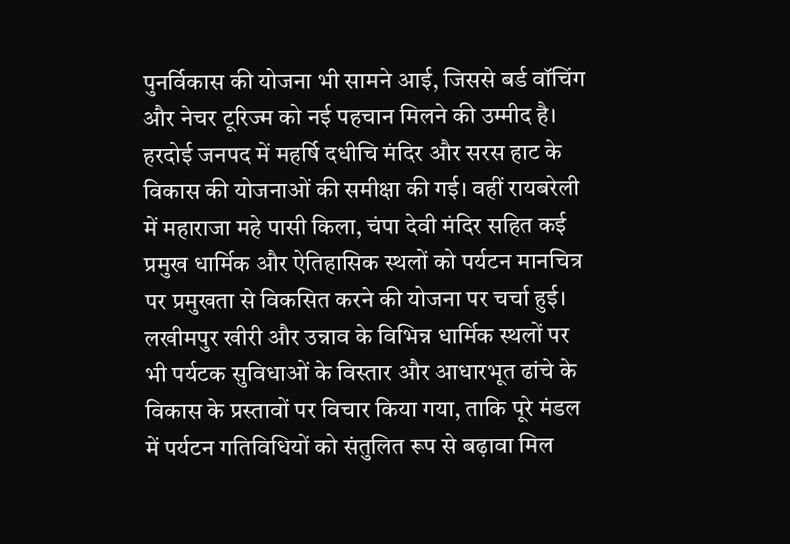पुनर्विकास की योजना भी सामने आई, जिससे बर्ड वॉचिंग और नेचर टूरिज्म को नई पहचान मिलने की उम्मीद है।
हरदोई जनपद में महर्षि दधीचि मंदिर और सरस हाट के विकास की योजनाओं की समीक्षा की गई। वहीं रायबरेली में महाराजा महे पासी किला, चंपा देवी मंदिर सहित कई प्रमुख धार्मिक और ऐतिहासिक स्थलों को पर्यटन मानचित्र पर प्रमुखता से विकसित करने की योजना पर चर्चा हुई। लखीमपुर खीरी और उन्नाव के विभिन्न धार्मिक स्थलों पर भी पर्यटक सुविधाओं के विस्तार और आधारभूत ढांचे के विकास के प्रस्तावों पर विचार किया गया, ताकि पूरे मंडल में पर्यटन गतिविधियों को संतुलित रूप से बढ़ावा मिल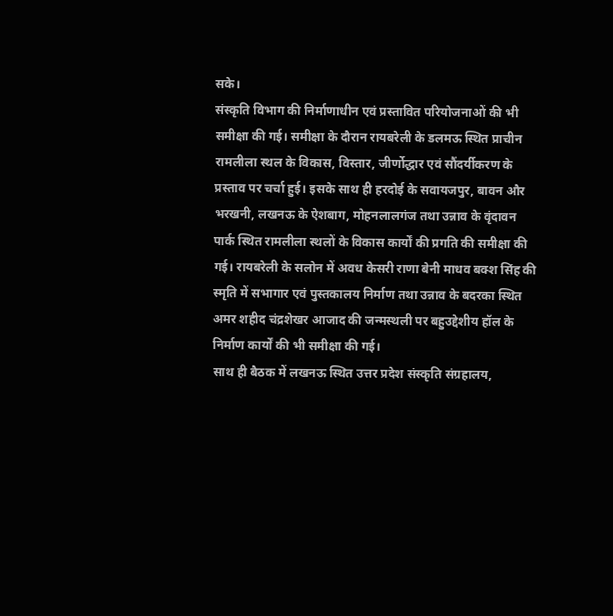सके।
संस्कृति विभाग की निर्माणाधीन एवं प्रस्तावित परियोजनाओं की भी समीक्षा की गई। समीक्षा के दौरान रायबरेली के डलमऊ स्थित प्राचीन रामलीला स्थल के विकास, विस्तार, जीर्णोद्धार एवं सौंदर्यीकरण के प्रस्ताव पर चर्चा हुई। इसके साथ ही हरदोई के सवायजपुर, बावन और भरखनी, लखनऊ के ऐशबाग, मोहनलालगंज तथा उन्नाव के वृंदावन पार्क स्थित रामलीला स्थलों के विकास कार्यों की प्रगति की समीक्षा की गई। रायबरेली के सलोन में अवध केसरी राणा बेनी माधव बक्श सिंह की स्मृति में सभागार एवं पुस्तकालय निर्माण तथा उन्नाव के बदरका स्थित अमर शहीद चंद्रशेखर आजाद की जन्मस्थली पर बहुउद्देशीय हॉल के निर्माण कार्यों की भी समीक्षा की गई।
साथ ही बैठक में लखनऊ स्थित उत्तर प्रदेश संस्कृति संग्रहालय,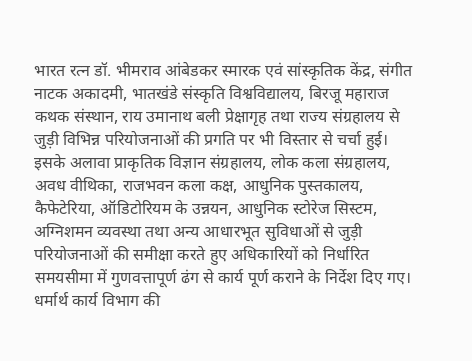भारत रत्न डॉ. भीमराव आंबेडकर स्मारक एवं सांस्कृतिक केंद्र, संगीत नाटक अकादमी, भातखंडे संस्कृति विश्वविद्यालय, बिरजू महाराज कथक संस्थान, राय उमानाथ बली प्रेक्षागृह तथा राज्य संग्रहालय से जुड़ी विभिन्न परियोजनाओं की प्रगति पर भी विस्तार से चर्चा हुई। इसके अलावा प्राकृतिक विज्ञान संग्रहालय, लोक कला संग्रहालय, अवध वीथिका, राजभवन कला कक्ष, आधुनिक पुस्तकालय, कैफेटेरिया, ऑडिटोरियम के उन्नयन, आधुनिक स्टोरेज सिस्टम, अग्निशमन व्यवस्था तथा अन्य आधारभूत सुविधाओं से जुड़ी परियोजनाओं की समीक्षा करते हुए अधिकारियों को निर्धारित समयसीमा में गुणवत्तापूर्ण ढंग से कार्य पूर्ण कराने के निर्देश दिए गए।
धर्मार्थ कार्य विभाग की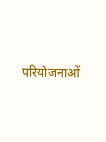परियोजनाओं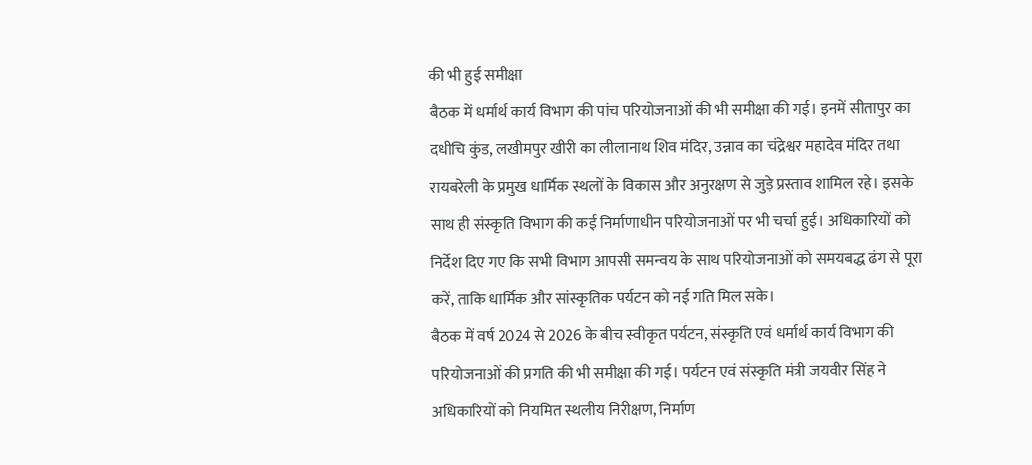की भी हुई समीक्षा
बैठक में धर्मार्थ कार्य विभाग की पांच परियोजनाओं की भी समीक्षा की गई। इनमें सीतापुर का दधीचि कुंड, लखीमपुर खीरी का लीलानाथ शिव मंदिर, उन्नाव का चंद्रेश्वर महादेव मंदिर तथा रायबरेली के प्रमुख धार्मिक स्थलों के विकास और अनुरक्षण से जुड़े प्रस्ताव शामिल रहे। इसके साथ ही संस्कृति विभाग की कई निर्माणाधीन परियोजनाओं पर भी चर्चा हुई। अधिकारियों को निर्देश दिए गए कि सभी विभाग आपसी समन्वय के साथ परियोजनाओं को समयबद्ध ढंग से पूरा करें, ताकि धार्मिक और सांस्कृतिक पर्यटन को नई गति मिल सके।
बैठक में वर्ष 2024 से 2026 के बीच स्वीकृत पर्यटन, संस्कृति एवं धर्मार्थ कार्य विभाग की परियोजनाओं की प्रगति की भी समीक्षा की गई। पर्यटन एवं संस्कृति मंत्री जयवीर सिंह ने अधिकारियों को नियमित स्थलीय निरीक्षण, निर्माण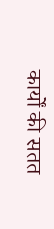कार्यों की सतत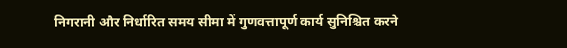निगरानी और निर्धारित समय सीमा में गुणवत्तापूर्ण कार्य सुनिश्चित करने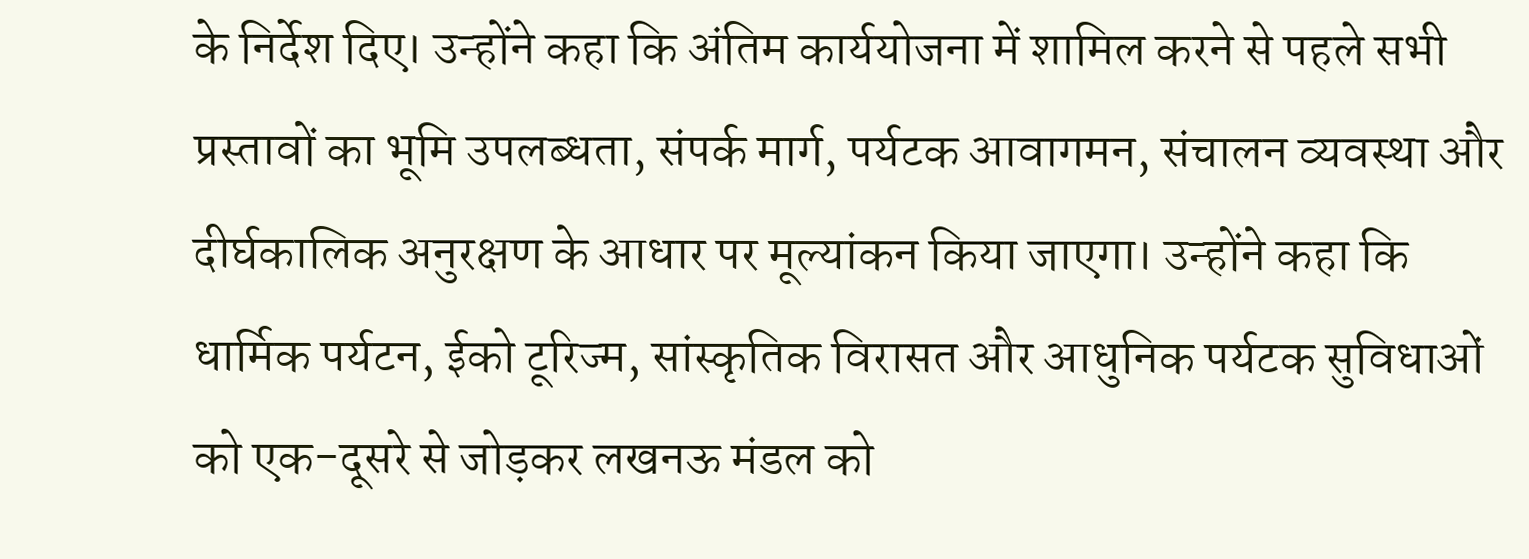के निर्देश दिए। उन्होंने कहा कि अंतिम कार्ययोजना में शामिल करने से पहले सभी प्रस्तावों का भूमि उपलब्धता, संपर्क मार्ग, पर्यटक आवागमन, संचालन व्यवस्था और दीर्घकालिक अनुरक्षण के आधार पर मूल्यांकन किया जाएगा। उन्होंने कहा कि धार्मिक पर्यटन, ईको टूरिज्म, सांस्कृतिक विरासत और आधुनिक पर्यटक सुविधाओं को एक-दूसरे से जोड़कर लखनऊ मंडल को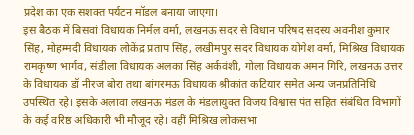प्रदेश का एक सशक्त पर्यटन मॉडल बनाया जाएगा।
इस बैठक में बिसवां विधायक निर्मल वर्मा, लखनऊ सदर से विधान परिषद सदस्य अवनीश कुमार सिंह, मोहम्मदी विधायक लोकेंद्र प्रताप सिंह, लखीमपुर सदर विधायक योगेश वर्मा, मिश्रिख विधायक रामकृष्ण भार्गव, संडीला विधायक अलका सिंह अर्कवंशी, गोला विधायक अमन गिरि, लखनऊ उत्तर के विधायक डॉ नीरज बोरा तथा बांगरमऊ विधायक श्रीकांत कटियार समेत अन्य जनप्रतिनिधि उपस्थित रहे। इसके अलावा लखनऊ मंडल के मंडलायुक्त विजय विश्वास पंत सहित संबंधित विभागों के कई वरिष्ठ अधिकारी भी मौजूद रहे। वहीं मिश्रिख लोकसभा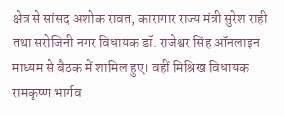क्षेत्र से सांसद अशोक रावत, कारागार राज्य मंत्री सुरेश राही तथा सरोजिनी नगर विधायक डॉ. राजेश्वर सिंह ऑनलाइन माध्यम से बैठक में शामिल हुए। वहीं मिश्रिख विधायक रामकृष्ण भार्गव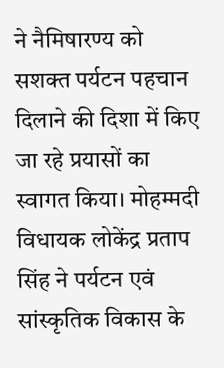ने नैमिषारण्य को सशक्त पर्यटन पहचान दिलाने की दिशा में किए जा रहे प्रयासों का स्वागत किया। मोहम्मदी विधायक लोकेंद्र प्रताप सिंह ने पर्यटन एवं सांस्कृतिक विकास के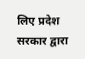लिए प्रदेश सरकार द्वारा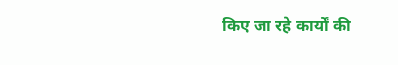किए जा रहे कार्यों की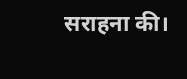सराहना की।